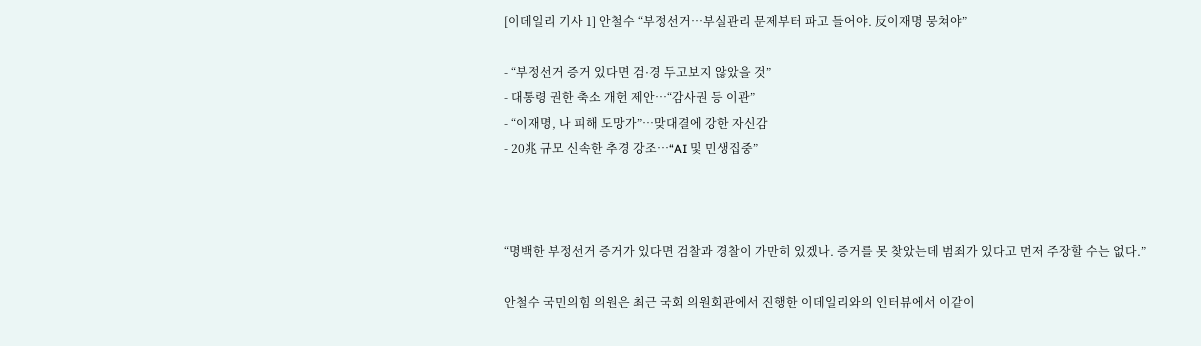[이데일리 기사 1] 안철수 “부정선거…부실관리 문제부터 파고 들어야. 反이재명 뭉쳐야”

- “부정선거 증거 있다면 검·경 두고보지 않았을 것”
- 대통령 권한 축소 개헌 제안…“감사권 등 이관”
- “이재명, 나 피해 도망가”…맞대결에 강한 자신감
- 20兆 규모 신속한 추경 강조…“AI 및 민생집중”



“명백한 부정선거 증거가 있다면 검찰과 경찰이 가만히 있겠나. 증거를 못 찾았는데 범죄가 있다고 먼저 주장할 수는 없다.”

안철수 국민의힘 의원은 최근 국회 의원회관에서 진행한 이데일리와의 인터뷰에서 이같이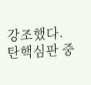강조했다. 탄핵심판 중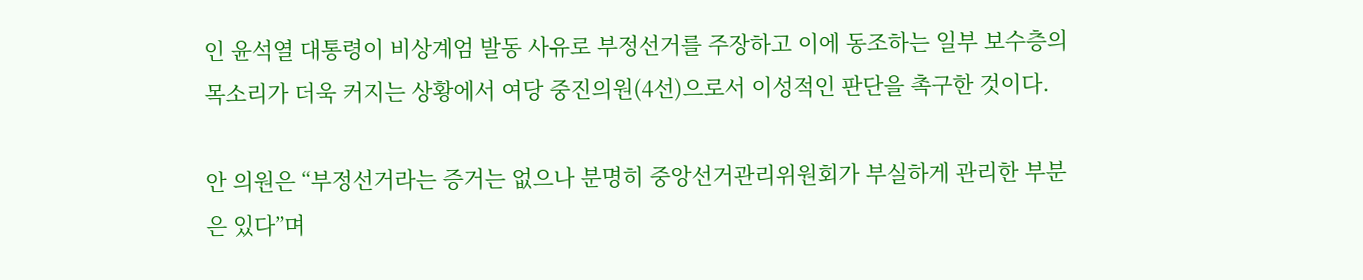인 윤석열 대통령이 비상계엄 발동 사유로 부정선거를 주장하고 이에 동조하는 일부 보수층의 목소리가 더욱 커지는 상황에서 여당 중진의원(4선)으로서 이성적인 판단을 촉구한 것이다.

안 의원은 “부정선거라는 증거는 없으나 분명히 중앙선거관리위원회가 부실하게 관리한 부분은 있다”며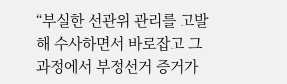“부실한 선관위 관리를 고발해 수사하면서 바로잡고 그 과정에서 부정선거 증거가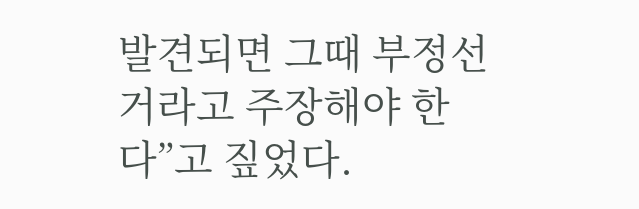발견되면 그때 부정선거라고 주장해야 한다”고 짚었다.